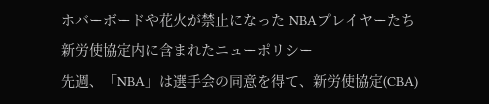ホバーボードや花火が禁止になった NBAプレイヤーたち
新労使協定内に含まれたニューポリシー
先週、「NBA」は選手会の同意を得て、新労使協定(CBA)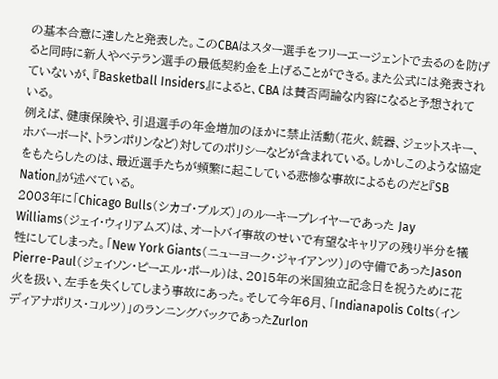の基本合意に達したと発表した。このCBAはスター選手をフリーエージェントで去るのを防げると同時に新人やベテラン選手の最低契約金を上げることができる。また公式には発表されていないが、『Basketball Insiders』によると、CBA は賛否両論な内容になると予想されている。
例えば、健康保険や、引退選手の年金増加のほかに禁止活動(花火、銃器、ジェットスキー、ホバーボード、トランポリンなど)対してのポリシーなどが含まれている。しかしこのような協定をもたらしたのは、最近選手たちが頻繁に起こしている悲惨な事故によるものだと『SB Nation』が述べている。
2003年に「Chicago Bulls(シカゴ・ブルズ)」のルーキープレイヤーであった Jay Williams(ジェイ・ウィリアムズ)は、オートバイ事故のせいで有望なキャリアの残り半分を犠牲にしてしまった。「New York Giants(ニューヨーク・ジャイアンツ)」の守備であったJason Pierre-Paul(ジェイソン・ピーエル・ポール)は、2015年の米国独立記念日を祝うために花火を扱い、左手を失くしてしまう事故にあった。そして今年6月、「Indianapolis Colts(インディアナポリス・コルツ)」のランニングバックであったZurlon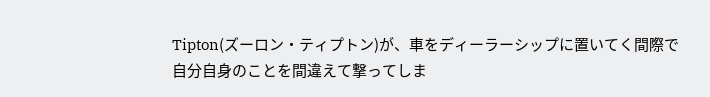Tipton(ズーロン・ティプトン)が、車をディーラーシップに置いてく間際で自分自身のことを間違えて撃ってしま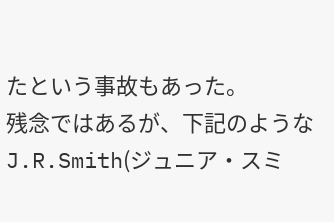たという事故もあった。
残念ではあるが、下記のようなJ.R.Smith(ジュニア・スミ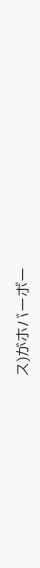ス)がホバーボー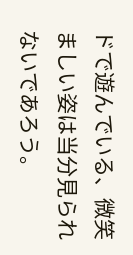ドで遊んでいる、微笑ましい姿は当分見られないであろう。